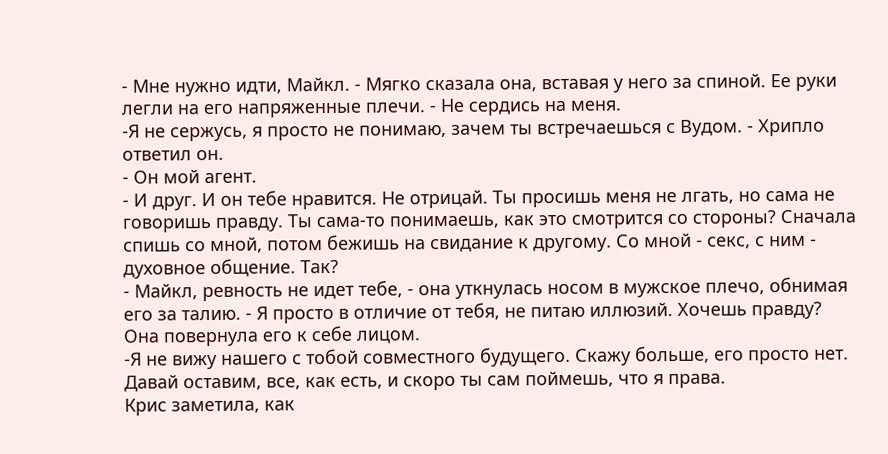- Мне нужно идти, Майкл. - Мягко сказала она, вставая у него за спиной. Ее руки легли на его напряженные плечи. - Не сердись на меня.
-Я не сержусь, я просто не понимаю, зачем ты встречаешься с Вудом. - Хрипло ответил он.
- Он мой агент.
- И друг. И он тебе нравится. Не отрицай. Ты просишь меня не лгать, но сама не говоришь правду. Ты сама-то понимаешь, как это смотрится со стороны? Сначала спишь со мной, потом бежишь на свидание к другому. Со мной - секс, с ним - духовное общение. Так?
- Майкл, ревность не идет тебе, - она уткнулась носом в мужское плечо, обнимая его за талию. - Я просто в отличие от тебя, не питаю иллюзий. Хочешь правду?
Она повернула его к себе лицом.
-Я не вижу нашего с тобой совместного будущего. Скажу больше, его просто нет. Давай оставим, все, как есть, и скоро ты сам поймешь, что я права.
Крис заметила, как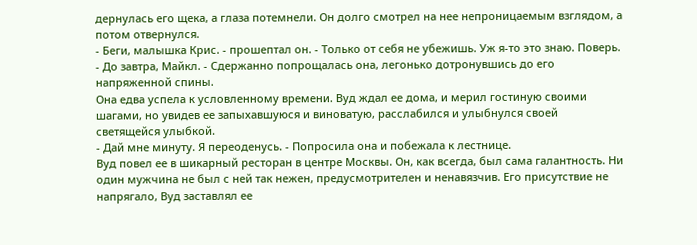дернулась его щека, а глаза потемнели. Он долго смотрел на нее непроницаемым взглядом, а потом отвернулся.
- Беги, малышка Крис. - прошептал он. - Только от себя не убежишь. Уж я-то это знаю. Поверь.
- До завтра, Майкл. - Сдержанно попрощалась она, легонько дотронувшись до его напряженной спины.
Она едва успела к условленному времени. Вуд ждал ее дома, и мерил гостиную своими шагами, но увидев ее запыхавшуюся и виноватую, расслабился и улыбнулся своей светящейся улыбкой.
- Дай мне минуту. Я переоденусь. - Попросила она и побежала к лестнице.
Вуд повел ее в шикарный ресторан в центре Москвы. Он, как всегда, был сама галантность. Ни один мужчина не был с ней так нежен, предусмотрителен и ненавязчив. Его присутствие не напрягало, Вуд заставлял ее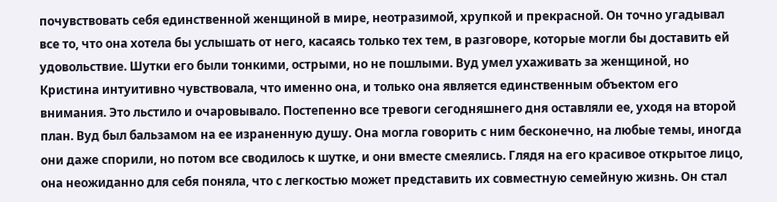почувствовать себя единственной женщиной в мире, неотразимой, хрупкой и прекрасной. Он точно угадывал все то, что она хотела бы услышать от него, касаясь только тех тем, в разговоре, которые могли бы доставить ей удовольствие. Шутки его были тонкими, острыми, но не пошлыми. Вуд умел ухаживать за женщиной, но Кристина интуитивно чувствовала, что именно она, и только она является единственным объектом его внимания. Это льстило и очаровывало. Постепенно все тревоги сегодняшнего дня оставляли ее, уходя на второй план. Вуд был бальзамом на ее израненную душу. Она могла говорить с ним бесконечно, на любые темы, иногда они даже спорили, но потом все сводилось к шутке, и они вместе смеялись. Глядя на его красивое открытое лицо, она неожиданно для себя поняла, что с легкостью может представить их совместную семейную жизнь. Он стал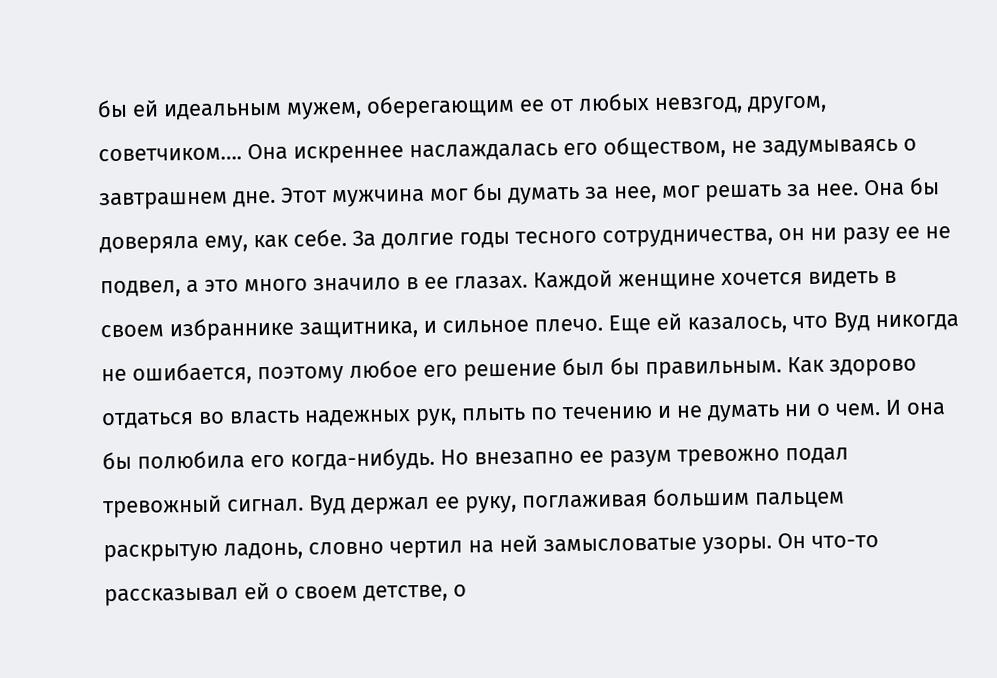бы ей идеальным мужем, оберегающим ее от любых невзгод, другом, советчиком…. Она искреннее наслаждалась его обществом, не задумываясь о завтрашнем дне. Этот мужчина мог бы думать за нее, мог решать за нее. Она бы доверяла ему, как себе. За долгие годы тесного сотрудничества, он ни разу ее не подвел, а это много значило в ее глазах. Каждой женщине хочется видеть в своем избраннике защитника, и сильное плечо. Еще ей казалось, что Вуд никогда не ошибается, поэтому любое его решение был бы правильным. Как здорово отдаться во власть надежных рук, плыть по течению и не думать ни о чем. И она бы полюбила его когда-нибудь. Но внезапно ее разум тревожно подал тревожный сигнал. Вуд держал ее руку, поглаживая большим пальцем раскрытую ладонь, словно чертил на ней замысловатые узоры. Он что-то рассказывал ей о своем детстве, о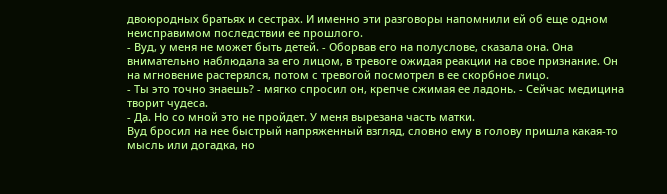двоюродных братьях и сестрах. И именно эти разговоры напомнили ей об еще одном неисправимом последствии ее прошлого.
- Вуд, у меня не может быть детей. - Оборвав его на полуслове, сказала она. Она внимательно наблюдала за его лицом, в тревоге ожидая реакции на свое признание. Он на мгновение растерялся, потом с тревогой посмотрел в ее скорбное лицо.
- Ты это точно знаешь? - мягко спросил он, крепче сжимая ее ладонь. - Сейчас медицина творит чудеса.
- Да. Но со мной это не пройдет. У меня вырезана часть матки.
Вуд бросил на нее быстрый напряженный взгляд, словно ему в голову пришла какая-то мысль или догадка, но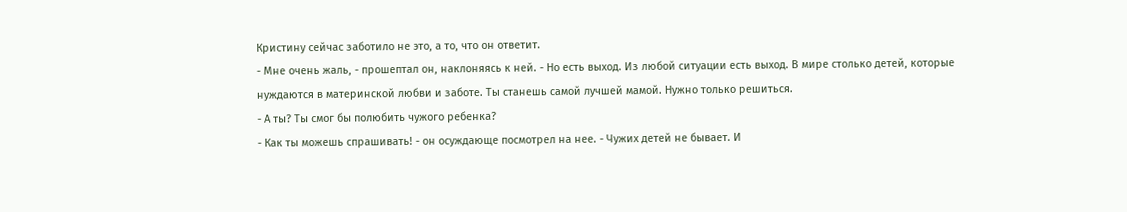Кристину сейчас заботило не это, а то, что он ответит.
- Мне очень жаль, - прошептал он, наклоняясь к ней. - Но есть выход. Из любой ситуации есть выход. В мире столько детей, которые нуждаются в материнской любви и заботе. Ты станешь самой лучшей мамой. Нужно только решиться.
- А ты? Ты смог бы полюбить чужого ребенка?
- Как ты можешь спрашивать! - он осуждающе посмотрел на нее. - Чужих детей не бывает. И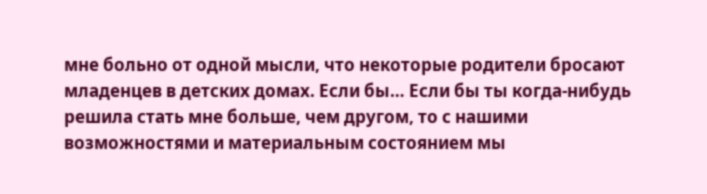мне больно от одной мысли, что некоторые родители бросают младенцев в детских домах. Если бы… Если бы ты когда-нибудь решила стать мне больше, чем другом, то с нашими возможностями и материальным состоянием мы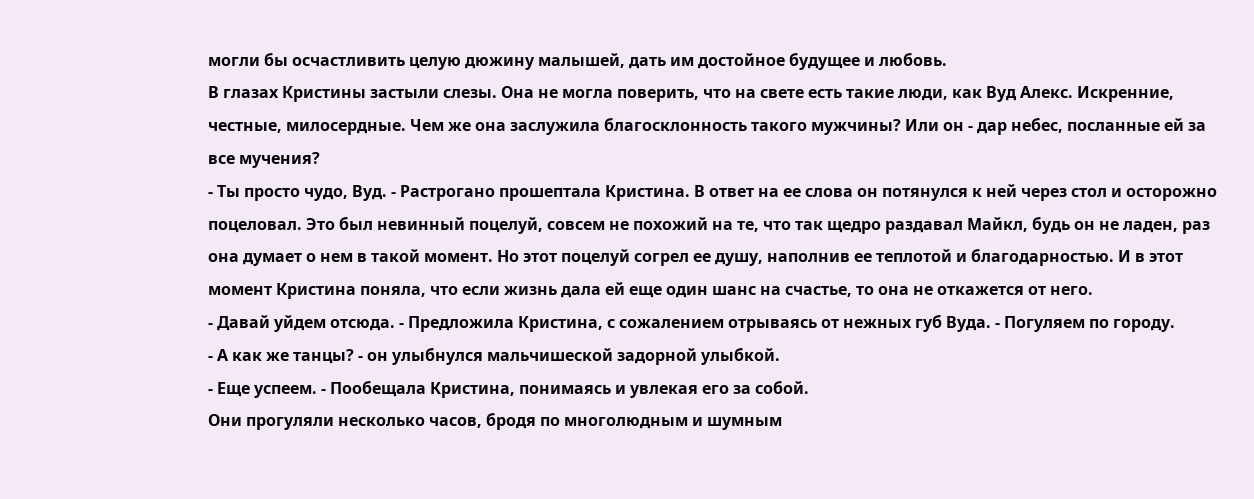могли бы осчастливить целую дюжину малышей, дать им достойное будущее и любовь.
В глазах Кристины застыли слезы. Она не могла поверить, что на свете есть такие люди, как Вуд Алекс. Искренние, честные, милосердные. Чем же она заслужила благосклонность такого мужчины? Или он - дар небес, посланные ей за все мучения?
- Ты просто чудо, Вуд. - Растрогано прошептала Кристина. В ответ на ее слова он потянулся к ней через стол и осторожно поцеловал. Это был невинный поцелуй, совсем не похожий на те, что так щедро раздавал Майкл, будь он не ладен, раз она думает о нем в такой момент. Но этот поцелуй согрел ее душу, наполнив ее теплотой и благодарностью. И в этот момент Кристина поняла, что если жизнь дала ей еще один шанс на счастье, то она не откажется от него.
- Давай уйдем отсюда. - Предложила Кристина, с сожалением отрываясь от нежных губ Вуда. - Погуляем по городу.
- А как же танцы? - он улыбнулся мальчишеской задорной улыбкой.
- Еще успеем. - Пообещала Кристина, понимаясь и увлекая его за собой.
Они прогуляли несколько часов, бродя по многолюдным и шумным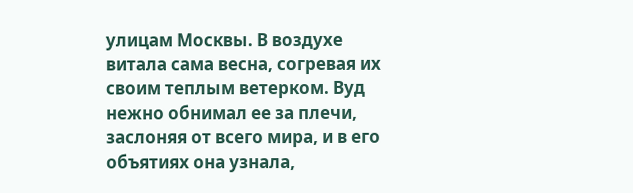улицам Москвы. В воздухе витала сама весна, согревая их своим теплым ветерком. Вуд нежно обнимал ее за плечи, заслоняя от всего мира, и в его объятиях она узнала,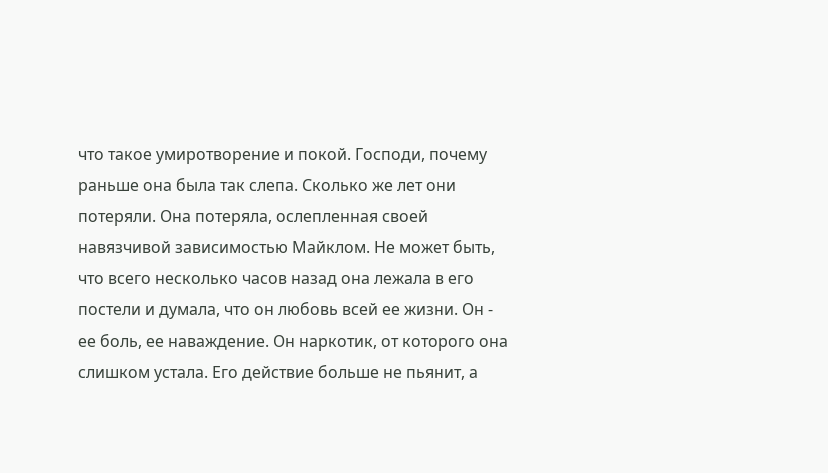что такое умиротворение и покой. Господи, почему раньше она была так слепа. Сколько же лет они потеряли. Она потеряла, ослепленная своей навязчивой зависимостью Майклом. Не может быть, что всего несколько часов назад она лежала в его постели и думала, что он любовь всей ее жизни. Он - ее боль, ее наваждение. Он наркотик, от которого она слишком устала. Его действие больше не пьянит, а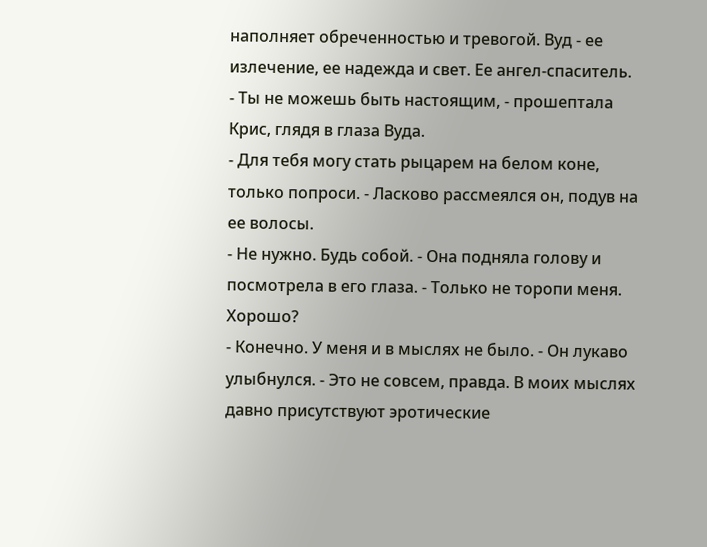наполняет обреченностью и тревогой. Вуд - ее излечение, ее надежда и свет. Ее ангел-спаситель.
- Ты не можешь быть настоящим, - прошептала Крис, глядя в глаза Вуда.
- Для тебя могу стать рыцарем на белом коне, только попроси. - Ласково рассмеялся он, подув на ее волосы.
- Не нужно. Будь собой. - Она подняла голову и посмотрела в его глаза. - Только не торопи меня. Хорошо?
- Конечно. У меня и в мыслях не было. - Он лукаво улыбнулся. - Это не совсем, правда. В моих мыслях давно присутствуют эротические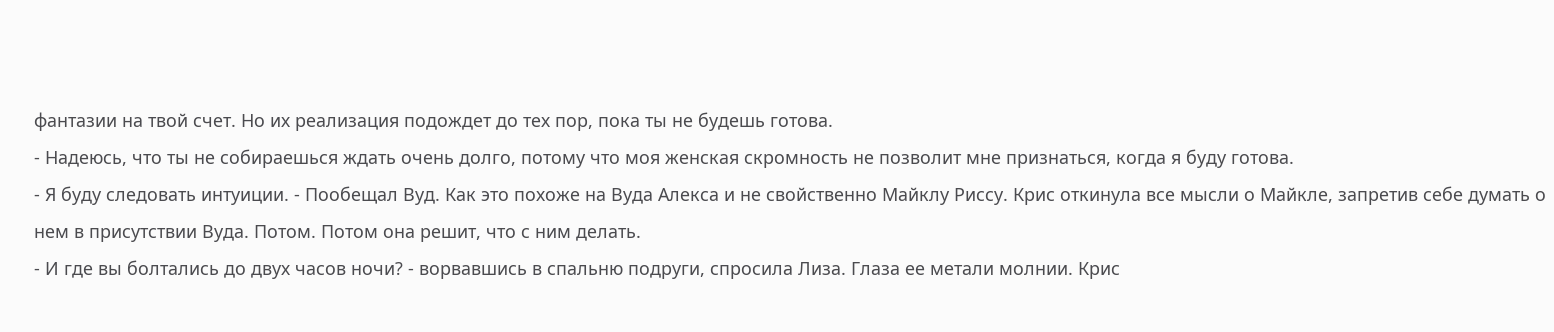фантазии на твой счет. Но их реализация подождет до тех пор, пока ты не будешь готова.
- Надеюсь, что ты не собираешься ждать очень долго, потому что моя женская скромность не позволит мне признаться, когда я буду готова.
- Я буду следовать интуиции. - Пообещал Вуд. Как это похоже на Вуда Алекса и не свойственно Майклу Риссу. Крис откинула все мысли о Майкле, запретив себе думать о нем в присутствии Вуда. Потом. Потом она решит, что с ним делать.
- И где вы болтались до двух часов ночи? - ворвавшись в спальню подруги, спросила Лиза. Глаза ее метали молнии. Крис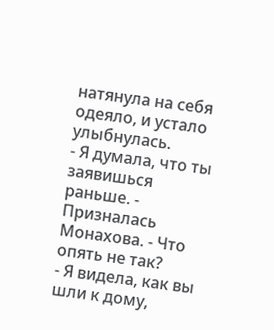натянула на себя одеяло, и устало улыбнулась.
- Я думала, что ты заявишься раньше. - Призналась Монахова. - Что опять не так?
- Я видела, как вы шли к дому,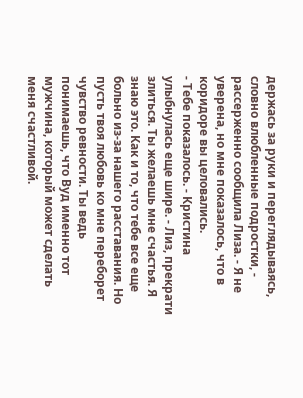держась за руки и переглядываясь, словно влюбленные подростки, - рассерженно сообщила Лиза. - Я не уверена, но мне показалось, что в коридоре вы целовались.
- Тебе показалось. - Кристина улыбнулась еще шире. - Лиз, прекрати злиться. Ты желаешь мне счастья. Я знаю это. Как и то, что тебе все еще больно из-за нашего расставания. Но пусть твоя любовь ко мне переборет чувство ревности. Ты ведь понимаешь, что Вуд именно тот мужчина, который может сделать меня счастливой.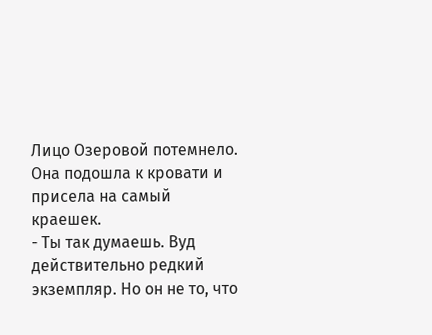Лицо Озеровой потемнело. Она подошла к кровати и присела на самый краешек.
- Ты так думаешь. Вуд действительно редкий экземпляр. Но он не то, что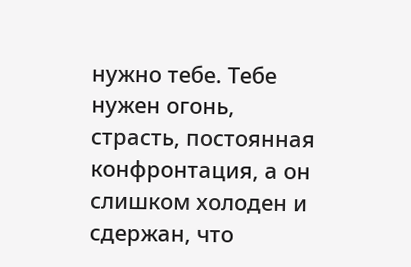нужно тебе. Тебе нужен огонь, страсть, постоянная конфронтация, а он слишком холоден и сдержан, что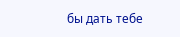бы дать тебе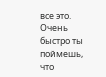все это. Очень быстро ты поймешь, что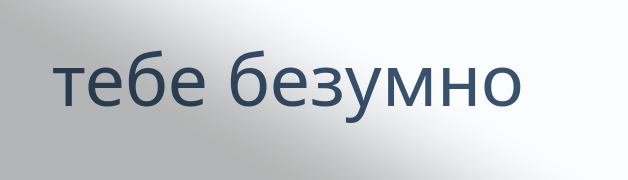тебе безумно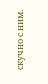скучно с ним.